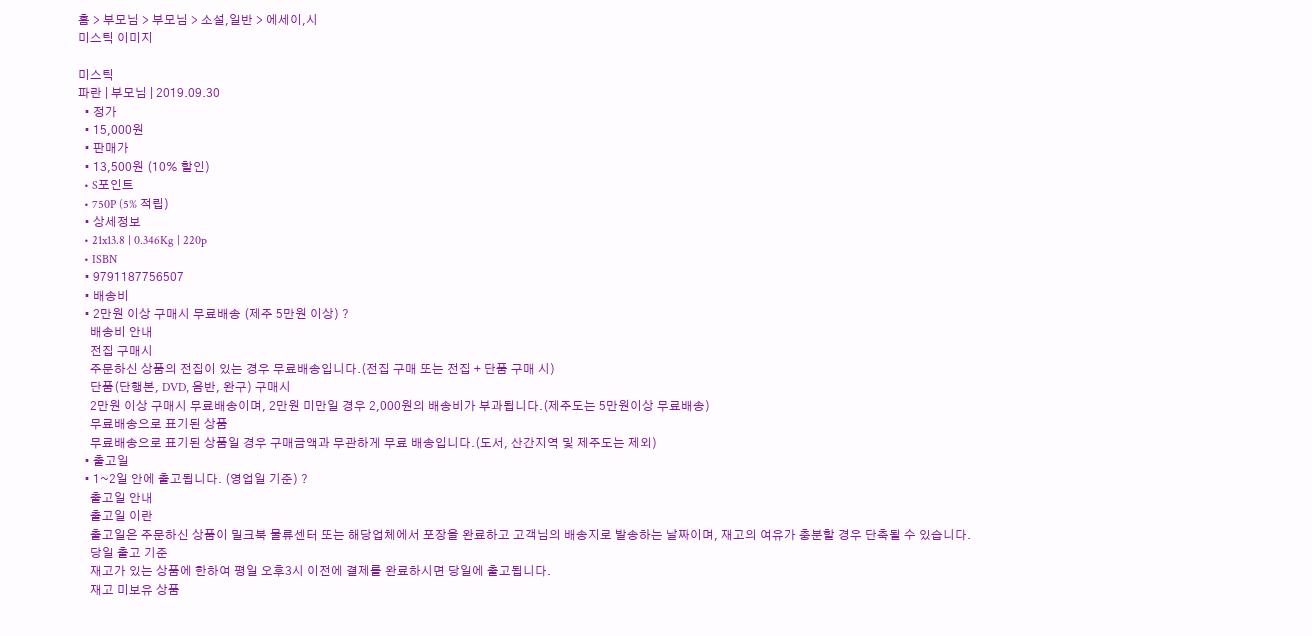홈 > 부모님 > 부모님 > 소설,일반 > 에세이,시
미스틱 이미지

미스틱
파란 | 부모님 | 2019.09.30
  • 정가
  • 15,000원
  • 판매가
  • 13,500원 (10% 할인)
  • S포인트
  • 750P (5% 적립)
  • 상세정보
  • 21x13.8 | 0.346Kg | 220p
  • ISBN
  • 9791187756507
  • 배송비
  • 2만원 이상 구매시 무료배송 (제주 5만원 이상) ?
    배송비 안내
    전집 구매시
    주문하신 상품의 전집이 있는 경우 무료배송입니다.(전집 구매 또는 전집 + 단품 구매 시)
    단품(단행본, DVD, 음반, 완구) 구매시
    2만원 이상 구매시 무료배송이며, 2만원 미만일 경우 2,000원의 배송비가 부과됩니다.(제주도는 5만원이상 무료배송)
    무료배송으로 표기된 상품
    무료배송으로 표기된 상품일 경우 구매금액과 무관하게 무료 배송입니다.(도서, 산간지역 및 제주도는 제외)
  • 출고일
  • 1~2일 안에 출고됩니다. (영업일 기준) ?
    출고일 안내
    출고일 이란
    출고일은 주문하신 상품이 밀크북 물류센터 또는 해당업체에서 포장을 완료하고 고객님의 배송지로 발송하는 날짜이며, 재고의 여유가 충분할 경우 단축될 수 있습니다.
    당일 출고 기준
    재고가 있는 상품에 한하여 평일 오후3시 이전에 결제를 완료하시면 당일에 출고됩니다.
    재고 미보유 상품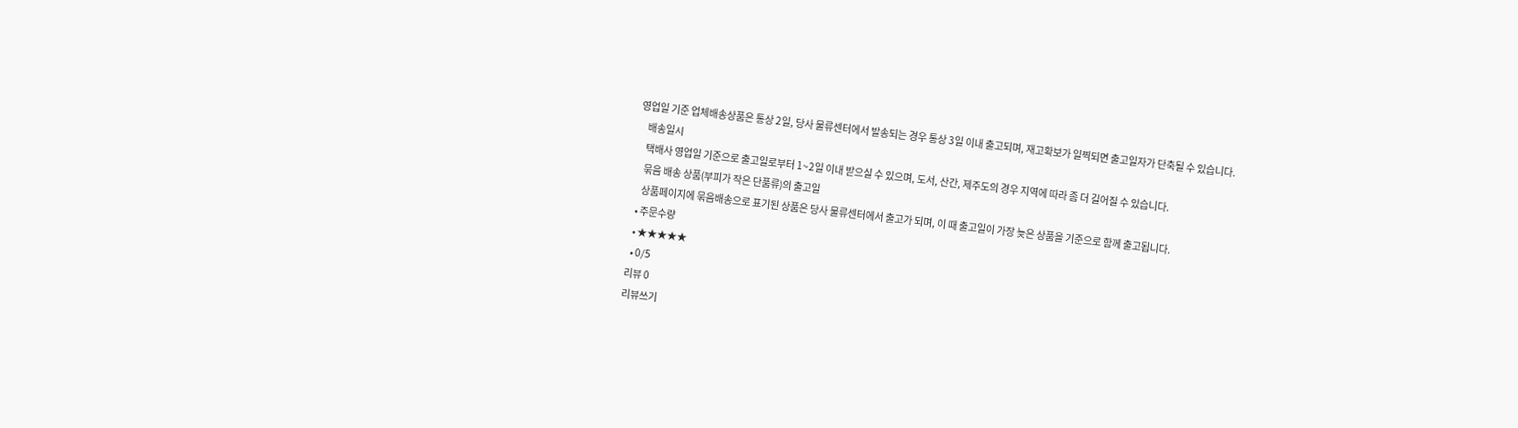영업일 기준 업체배송상품은 통상 2일, 당사 물류센터에서 발송되는 경우 통상 3일 이내 출고되며, 재고확보가 일찍되면 출고일자가 단축될 수 있습니다.
    배송일시
    택배사 영업일 기준으로 출고일로부터 1~2일 이내 받으실 수 있으며, 도서, 산간, 제주도의 경우 지역에 따라 좀 더 길어질 수 있습니다.
    묶음 배송 상품(부피가 작은 단품류)의 출고일
    상품페이지에 묶음배송으로 표기된 상품은 당사 물류센터에서 출고가 되며, 이 때 출고일이 가장 늦은 상품을 기준으로 함께 출고됩니다.
  • 주문수량
  • ★★★★★
  • 0/5
리뷰 0
리뷰쓰기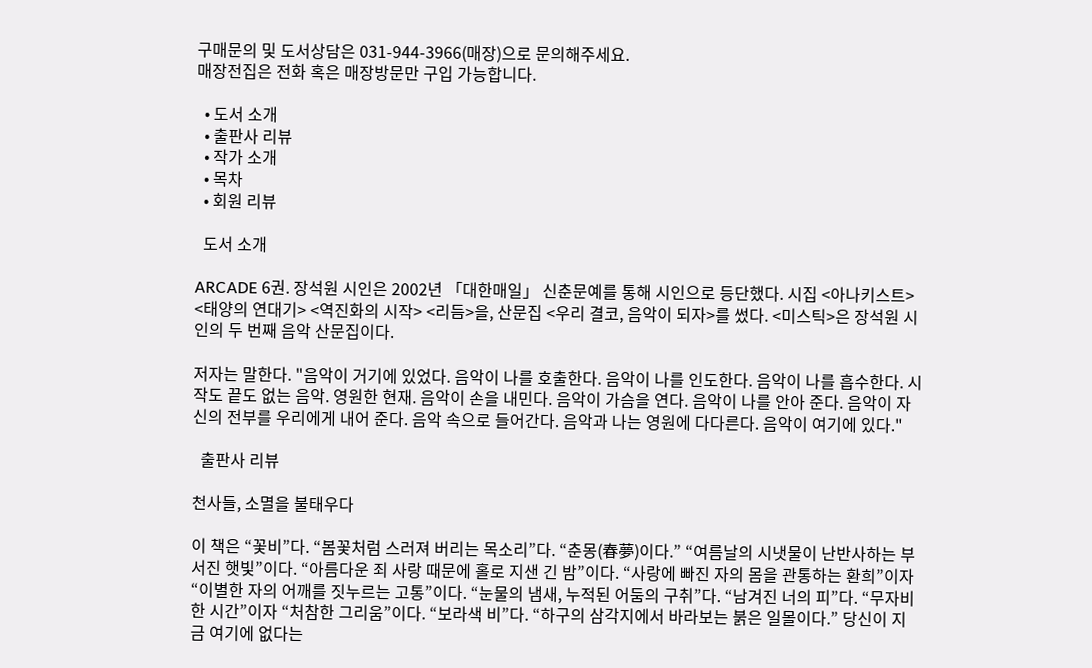구매문의 및 도서상담은 031-944-3966(매장)으로 문의해주세요.
매장전집은 전화 혹은 매장방문만 구입 가능합니다.

  • 도서 소개
  • 출판사 리뷰
  • 작가 소개
  • 목차
  • 회원 리뷰

  도서 소개

ARCADE 6권. 장석원 시인은 2002년 「대한매일」 신춘문예를 통해 시인으로 등단했다. 시집 <아나키스트> <태양의 연대기> <역진화의 시작> <리듬>을, 산문집 <우리 결코, 음악이 되자>를 썼다. <미스틱>은 장석원 시인의 두 번째 음악 산문집이다.

저자는 말한다. "음악이 거기에 있었다. 음악이 나를 호출한다. 음악이 나를 인도한다. 음악이 나를 흡수한다. 시작도 끝도 없는 음악. 영원한 현재. 음악이 손을 내민다. 음악이 가슴을 연다. 음악이 나를 안아 준다. 음악이 자신의 전부를 우리에게 내어 준다. 음악 속으로 들어간다. 음악과 나는 영원에 다다른다. 음악이 여기에 있다."

  출판사 리뷰

천사들, 소멸을 불태우다

이 책은 “꽃비”다. “봄꽃처럼 스러져 버리는 목소리”다. “춘몽(春夢)이다.” “여름날의 시냇물이 난반사하는 부서진 햇빛”이다. “아름다운 죄 사랑 때문에 홀로 지샌 긴 밤”이다. “사랑에 빠진 자의 몸을 관통하는 환희”이자 “이별한 자의 어깨를 짓누르는 고통”이다. “눈물의 냄새, 누적된 어둠의 구취”다. “남겨진 너의 피”다. “무자비한 시간”이자 “처참한 그리움”이다. “보라색 비”다. “하구의 삼각지에서 바라보는 붉은 일몰이다.” 당신이 지금 여기에 없다는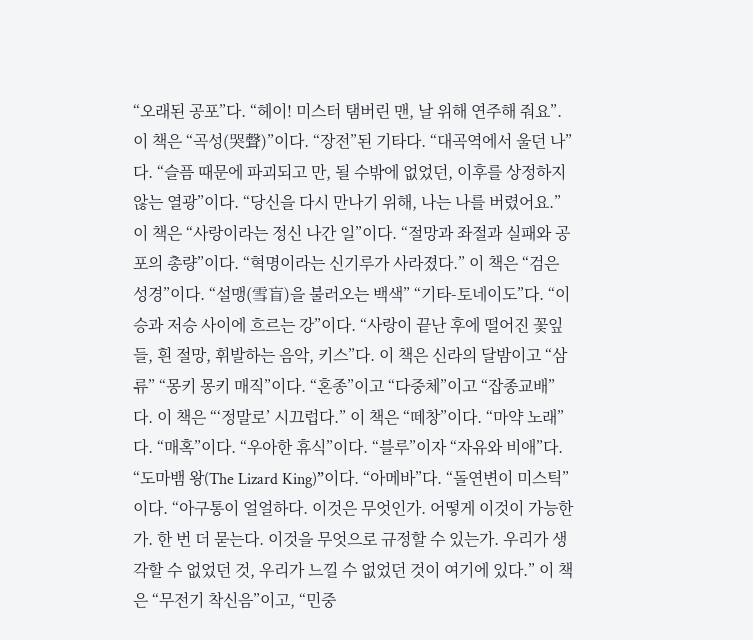“오래된 공포”다. “헤이! 미스터 탬버린 맨, 날 위해 연주해 줘요”. 이 책은 “곡성(哭聲)”이다. “장전”된 기타다. “대곡역에서 울던 나”다. “슬픔 때문에 파괴되고 만, 될 수밖에 없었던, 이후를 상정하지 않는 열광”이다. “당신을 다시 만나기 위해, 나는 나를 버렸어요.” 이 책은 “사랑이라는 정신 나간 일”이다. “절망과 좌절과 실패와 공포의 총량”이다. “혁명이라는 신기루가 사라졌다.” 이 책은 “검은 성경”이다. “설맹(雪盲)을 불러오는 백색” “기타-토네이도”다. “이승과 저승 사이에 흐르는 강”이다. “사랑이 끝난 후에 떨어진 꽃잎들, 흰 절망, 휘발하는 음악, 키스”다. 이 책은 신라의 달밤이고 “삼류” “몽키 몽키 매직”이다. “혼종”이고 “다중체”이고 “잡종교배”다. 이 책은 “‘정말로’ 시끄럽다.” 이 책은 “떼창”이다. “마약 노래”다. “매혹”이다. “우아한 휴식”이다. “블루”이자 “자유와 비애”다. “도마뱀 왕(The Lizard King)”이다. “아메바”다. “돌연변이 미스틱”이다. “아구통이 얼얼하다. 이것은 무엇인가. 어떻게 이것이 가능한가. 한 번 더 묻는다. 이것을 무엇으로 규정할 수 있는가. 우리가 생각할 수 없었던 것, 우리가 느낄 수 없었던 것이 여기에 있다.” 이 책은 “무전기 착신음”이고, “민중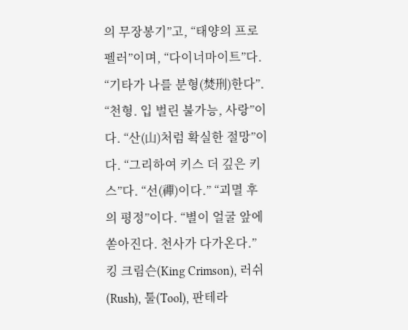의 무장봉기”고, “태양의 프로펠러”이며, “다이너마이트”다. “기타가 나를 분형(焚刑)한다”. “천형. 입 벌린 불가능, 사랑”이다. “산(山)처럼 확실한 절망”이다. “그리하여 키스 더 깊은 키스”다. “선(禪)이다.” “괴멸 후의 평정”이다. “별이 얼굴 앞에 쏟아진다. 천사가 다가온다.” 킹 크림슨(King Crimson), 러쉬(Rush), 툴(Tool), 판테라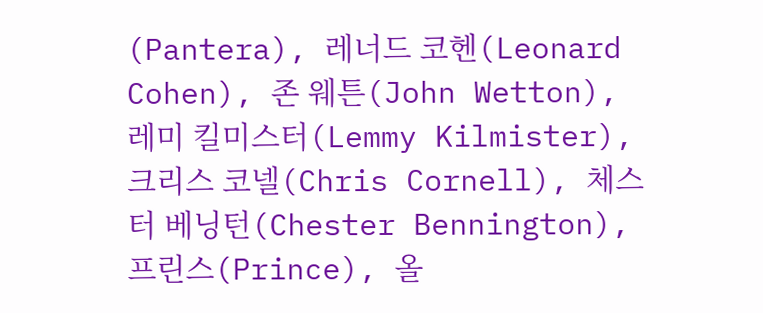(Pantera), 레너드 코헨(Leonard Cohen), 존 웨튼(John Wetton), 레미 킬미스터(Lemmy Kilmister), 크리스 코넬(Chris Cornell), 체스터 베닝턴(Chester Bennington), 프린스(Prince), 올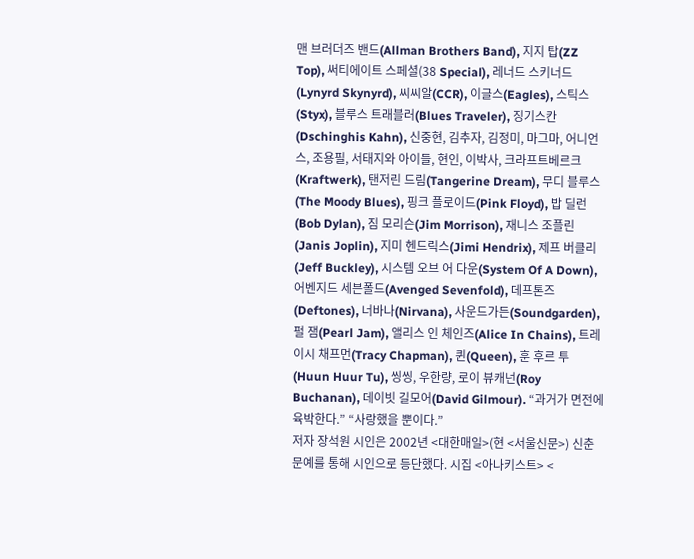맨 브러더즈 밴드(Allman Brothers Band), 지지 탑(ZZ Top), 써티에이트 스페셜(38 Special), 레너드 스키너드(Lynyrd Skynyrd), 씨씨알(CCR), 이글스(Eagles), 스틱스(Styx), 블루스 트래블러(Blues Traveler), 징기스칸(Dschinghis Kahn), 신중현, 김추자, 김정미, 마그마, 어니언스, 조용필, 서태지와 아이들, 현인, 이박사, 크라프트베르크(Kraftwerk), 탠저린 드림(Tangerine Dream), 무디 블루스(The Moody Blues), 핑크 플로이드(Pink Floyd), 밥 딜런(Bob Dylan), 짐 모리슨(Jim Morrison), 재니스 조플린(Janis Joplin), 지미 헨드릭스(Jimi Hendrix), 제프 버클리(Jeff Buckley), 시스템 오브 어 다운(System Of A Down), 어벤지드 세븐폴드(Avenged Sevenfold), 데프톤즈(Deftones), 너바나(Nirvana), 사운드가든(Soundgarden), 펄 잼(Pearl Jam), 앨리스 인 체인즈(Alice In Chains), 트레이시 채프먼(Tracy Chapman), 퀸(Queen), 훈 후르 투(Huun Huur Tu), 씽씽, 우한량, 로이 뷰캐넌(Roy Buchanan), 데이빗 길모어(David Gilmour). “과거가 면전에 육박한다.” “사랑했을 뿐이다.”
저자 장석원 시인은 2002년 <대한매일>(현 <서울신문>) 신춘문예를 통해 시인으로 등단했다. 시집 <아나키스트> <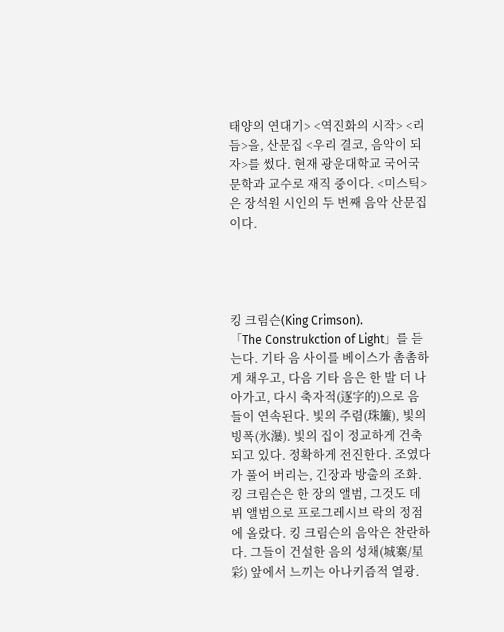태양의 연대기> <역진화의 시작> <리듬>을, 산문집 <우리 결코, 음악이 되자>를 썼다. 현재 광운대학교 국어국문학과 교수로 재직 중이다. <미스틱>은 장석원 시인의 두 번째 음악 산문집이다.




킹 크림슨(King Crimson).
「The Construkction of Light」를 듣는다. 기타 음 사이를 베이스가 촘촘하게 채우고, 다음 기타 음은 한 발 더 나아가고, 다시 축자적(逐字的)으로 음들이 연속된다. 빛의 주렴(珠簾), 빛의 빙폭(氷瀑). 빛의 집이 정교하게 건축되고 있다. 정확하게 전진한다. 조였다가 풀어 버리는, 긴장과 방출의 조화. 킹 크림슨은 한 장의 앨범, 그것도 데뷔 앨범으로 프로그레시브 락의 정점에 올랐다. 킹 크림슨의 음악은 찬란하다. 그들이 건설한 음의 성채(城寨/星彩) 앞에서 느끼는 아나키즘적 열광.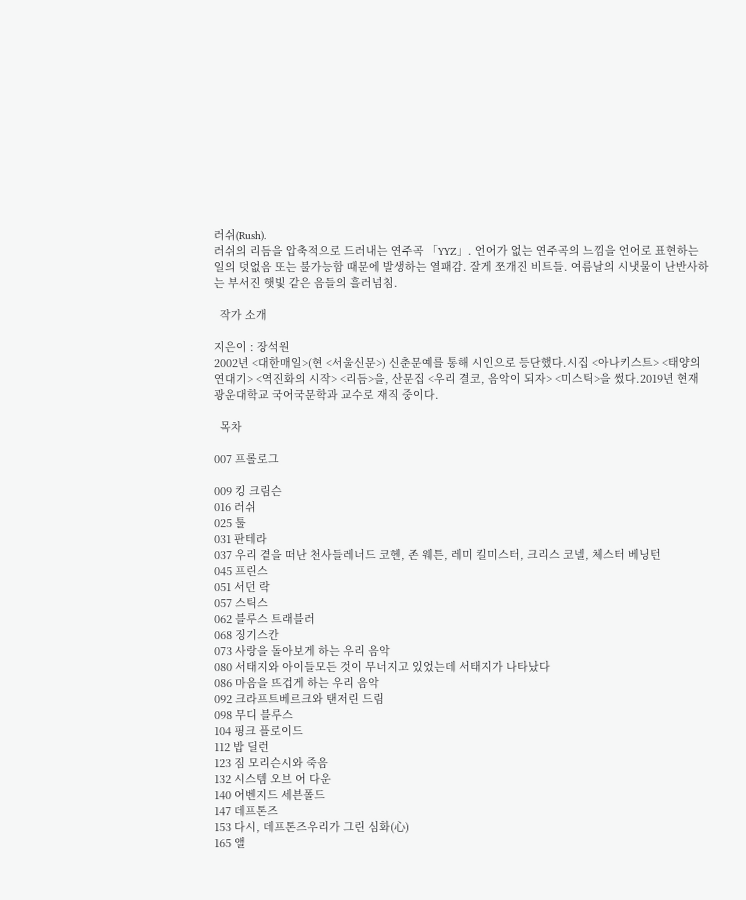러쉬(Rush).
러쉬의 리듬을 압축적으로 드러내는 연주곡 「YYZ」. 언어가 없는 연주곡의 느낌을 언어로 표현하는 일의 덧없음 또는 불가능함 때문에 발생하는 열패감. 잘게 쪼개진 비트들. 여름날의 시냇물이 난반사하는 부서진 햇빛 같은 음들의 흘러넘침.

  작가 소개

지은이 : 장석원
2002년 <대한매일>(현 <서울신문>) 신춘문예를 통해 시인으로 등단했다.시집 <아나키스트> <태양의 연대기> <역진화의 시작> <리듬>을, 산문집 <우리 결코, 음악이 되자> <미스틱>을 썼다.2019년 현재 광운대학교 국어국문학과 교수로 재직 중이다.

  목차

007 프롤로그

009 킹 크림슨
016 러쉬
025 툴
031 판테라
037 우리 곁을 떠난 천사들레너드 코헨, 존 웨튼, 레미 킬미스터, 크리스 코넬, 체스터 베닝턴
045 프린스
051 서던 락
057 스틱스
062 블루스 트래블러
068 징기스칸
073 사랑을 돌아보게 하는 우리 음악
080 서태지와 아이들모든 것이 무너지고 있었는데 서태지가 나타났다
086 마음을 뜨겁게 하는 우리 음악
092 크라프트베르크와 탠저린 드림
098 무디 블루스
104 핑크 플로이드
112 밥 딜런
123 짐 모리슨시와 죽음
132 시스템 오브 어 다운
140 어벤지드 세븐폴드
147 데프톤즈
153 다시, 데프톤즈우리가 그린 심화(心)
165 앨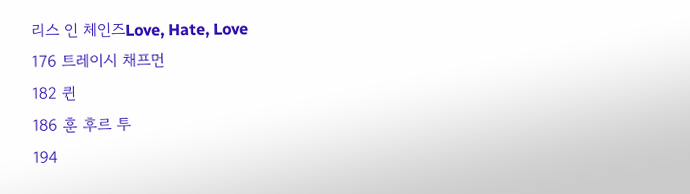리스 인 체인즈Love, Hate, Love
176 트레이시 채프먼
182 퀸
186 훈 후르 투
194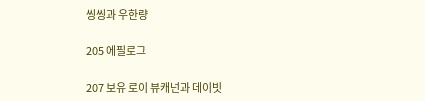씽씽과 우한량

205 에필로그

207 보유 로이 뷰캐넌과 데이빗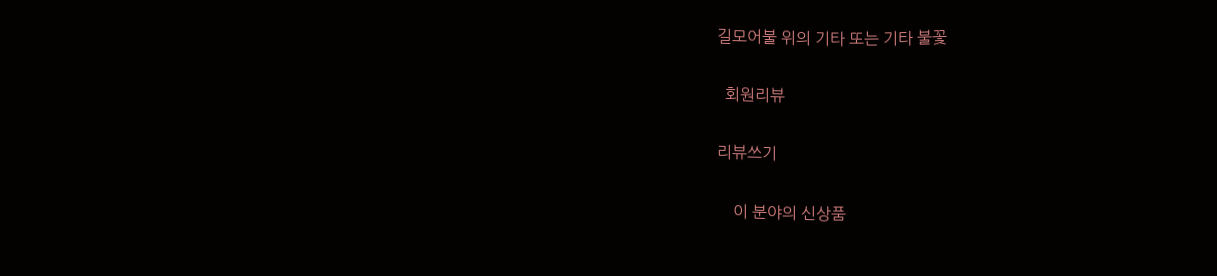길모어불 위의 기타 또는 기타 불꽃

  회원리뷰

리뷰쓰기

    이 분야의 신상품